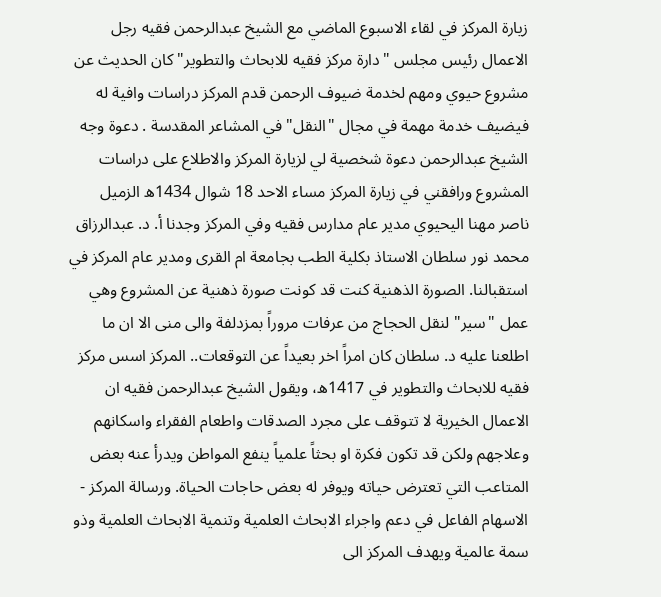زيارة المركز في لقاء الاسبوع الماضي مع الشيخ عبدالرحمن فقيه رجل الاعمال رئيس مجلس "دارة مركز فقيه للابحاث والتطوير" كان الحديث عن مشروع حيوي ومهم لخدمة ضيوف الرحمن قدم المركز دراسات وافية له فيضيف خدمة مهمة في مجال "النقل" في المشاعر المقدسة . دعوة وجه الشيخ عبدالرحمن دعوة شخصية لي لزيارة المركز والاطلاع على دراسات المشروع ورافقني في زيارة المركز مساء الاحد 18 شوال 1434ه الزميل ناصر مهنا اليحيوي مدير عام مدارس فقيه وفي المركز وجدنا أ. د. عبدالرزاق محمد نور سلطان الاستاذ بكلية الطب بجامعة ام القرى ومدير عام المركز في استقبالنا. الصورة الذهنية كنت قد كونت صورة ذهنية عن المشروع وهي عمل "سير" لنقل الحجاج من عرفات مروراً بمزدلفة والى منى الا ان ما اطلعنا عليه د. سلطان كان امراً اخر بعيداً عن التوقعات.. المركز اسس مركز فقيه للابحاث والتطوير في 1417ه، ويقول الشيخ عبدالرحمن فقيه ان الاعمال الخيرية لا تتوقف على مجرد الصدقات واطعام الفقراء واسكانهم وعلاجهم ولكن قد تكون فكرة او بحثاً علمياً ينفع المواطن ويدرأ عنه بعض المتاعب التي تعترض حياته ويوفر له بعض حاجات الحياة. ورسالة المركز - الاسهام الفاعل في دعم واجراء الابحاث العلمية وتنمية الابحاث العلمية وذو سمة عالمية ويهدف المركز الى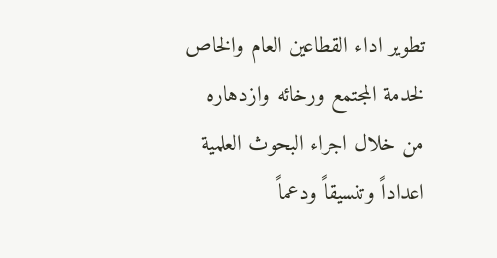تطوير اداء القطاعين العام والخاص لخدمة المجتمع ورخائه وازدهاره من خلال اجراء البحوث العلمية اعداداً وتنسيقاً ودعماً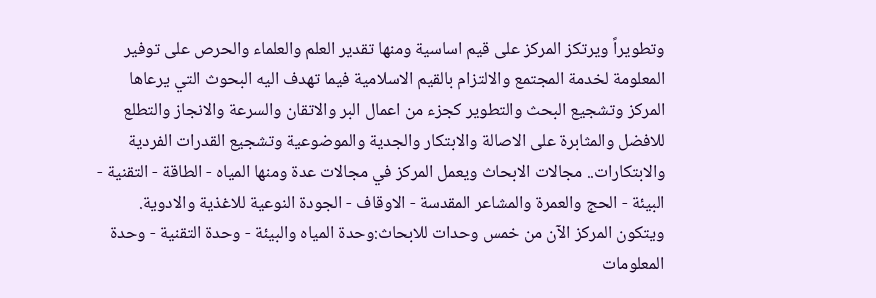وتطويراً ويرتكز المركز على قيم اساسية ومنها تقدير العلم والعلماء والحرص على توفير المعلومة لخدمة المجتمع والالتزام بالقيم الاسلامية فيما تهدف اليه البحوث التي يرعاها المركز وتشجيع البحث والتطوير كجزء من اعمال البر والاتقان والسرعة والانجاز والتطلع للافضل والمثابرة على الاصالة والابتكار والجدية والموضوعية وتشجيع القدرات الفردية والابتكارات.. مجالات الابحاث ويعمل المركز في مجالات عدة ومنها المياه - الطاقة - التقنية - البيئة - الحج والعمرة والمشاعر المقدسة - الاوقاف - الجودة النوعية للاغذية والادوية. ويتكون المركز الآن من خمس وحدات للابحاث:وحدة المياه والبيئة - وحدة التقنية - وحدة المعلومات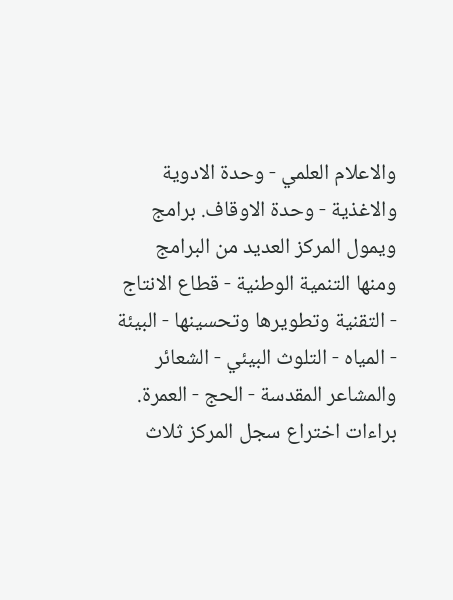والاعلام العلمي - وحدة الادوية والاغذية - وحدة الاوقاف. برامج ويمول المركز العديد من البرامج ومنها التنمية الوطنية - قطاع الانتاج - التقنية وتطويرها وتحسينها - البيئة - المياه - التلوث البيئي - الشعائر والمشاعر المقدسة - الحج - العمرة. براءات اختراع سجل المركز ثلاث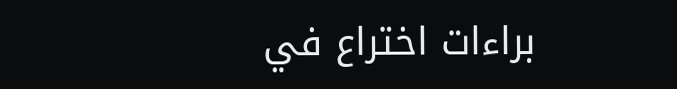براءات اختراع في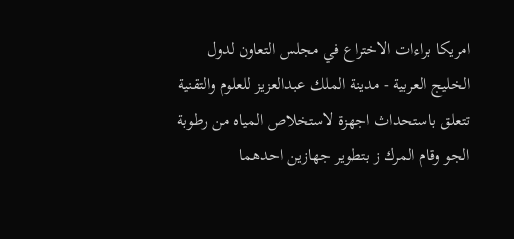امريكا براءات الاختراع في مجلس التعاون لدول الخليج العربية - مدينة الملك عبدالعزيز للعلوم والتقنية تتعلق باستحداث اجهزة لاستخلاص المياه من رطوبة الجو وقام المرك ز بتطوير جهازين احدهما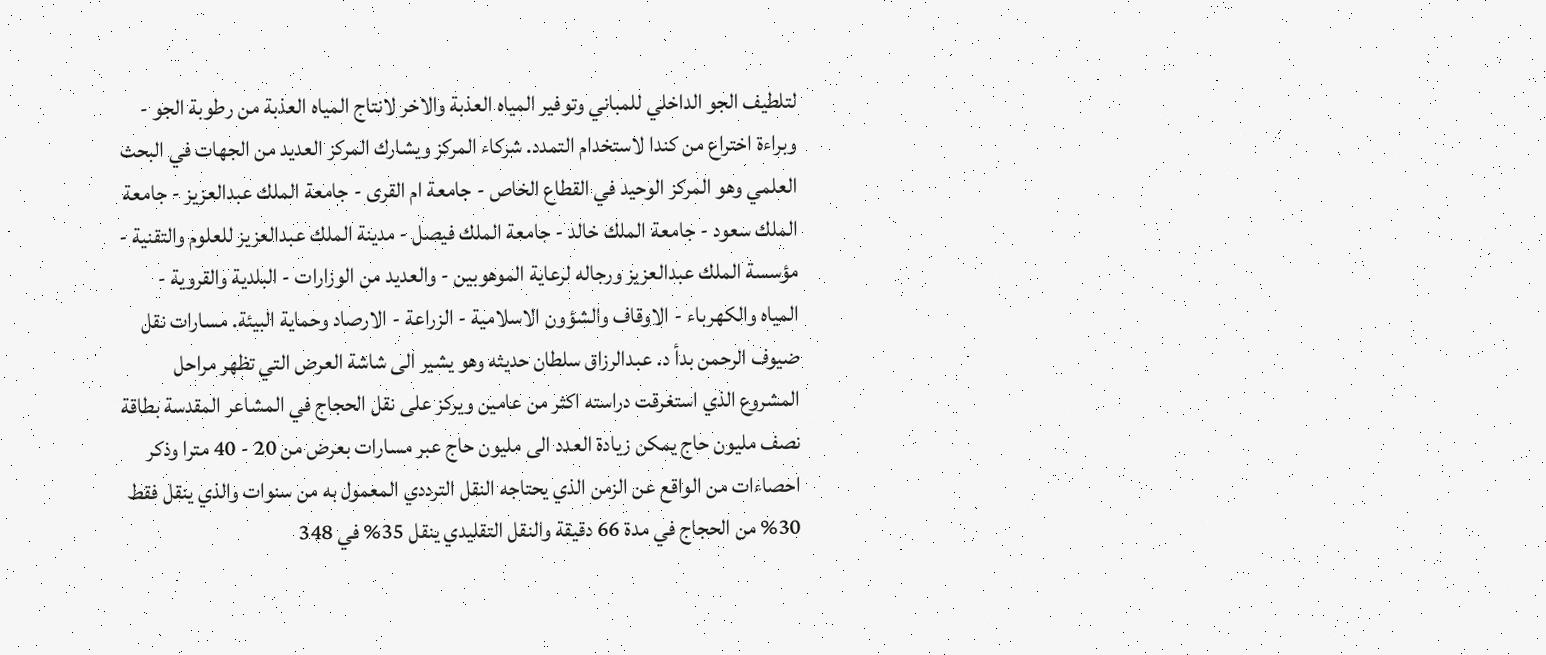لتلطيف الجو الداخلي للمباني وتوفير المياه العذبة والاخر لانتاج المياه العذبة من رطوبة الجو - وبراءة اختراع من كندا لاستخدام التمدد. شركاء المركز ويشارك المركز العديد من الجهات في البحث العلمي وهو المركز الوحيد في القطاع الخاص - جامعة ام القرى - جامعة الملك عبدالعزيز - جامعة الملك سعود - جامعة الملك خالد - جامعة الملك فيصل - مدينة الملك عبدالعزيز للعلوم والتقنية - مؤسسة الملك عبدالعزيز ورجاله لرعاية الموهوبين - والعديد من الوزارات - البلدية والقروية - المياه والكهرباء - الاوقاف والشؤون الاسلامية - الزراعة - الارصاد وحماية البيئة. مسارات نقل ضيوف الرحمن بدأ د. عبدالرزاق سلطان حديثه وهو يشير الى شاشة العرض التي تظهر مراحل المشروع الذي استغرقت دراسته اكثر من عامين ويركز على نقل الحجاج في المشاعر المقدسة بطاقة نصف مليون حاج يمكن زيادة العدد الى مليون حاج عبر مسارات بعرض من 20 - 40 مترا وذكر احصاءات من الواقع عن الزمن الذي يحتاجه النقل الترددي المعمول به من سنوات والذي ينقل فقط 30% من الحجاج في مدة 66 دقيقة والنقل التقليدي ينقل 35% في 348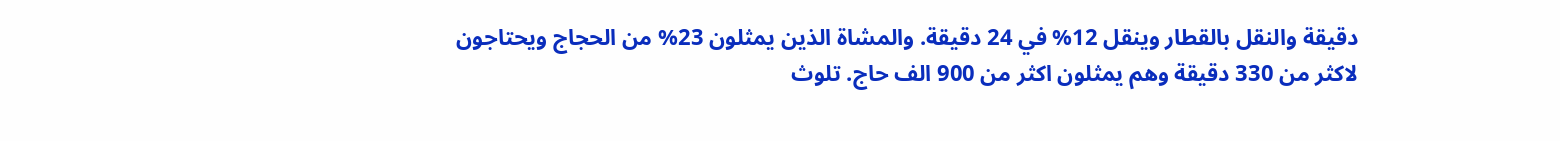دقيقة والنقل بالقطار وينقل 12% في 24 دقيقة. والمشاة الذين يمثلون 23% من الحجاج ويحتاجون لاكثر من 330 دقيقة وهم يمثلون اكثر من 900 الف حاج. تلوث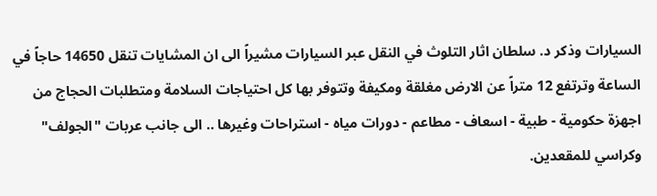السيارات وذكر د. سلطان اثار التلوث في النقل عبر السيارات مشيراً الى ان المشايات تنقل 14650 حاجاً في الساعة وترتفع 12 متراً عن الارض مغلقة ومكيفة وتتوفر بها كل احتياجات السلامة ومتطلبات الحجاج من اجهزة حكومية - طبية - اسعاف - مطاعم - دورات مياه - استراحات وغيرها .. الى جانب عربات "الجولف" وكراسي للمقعدين.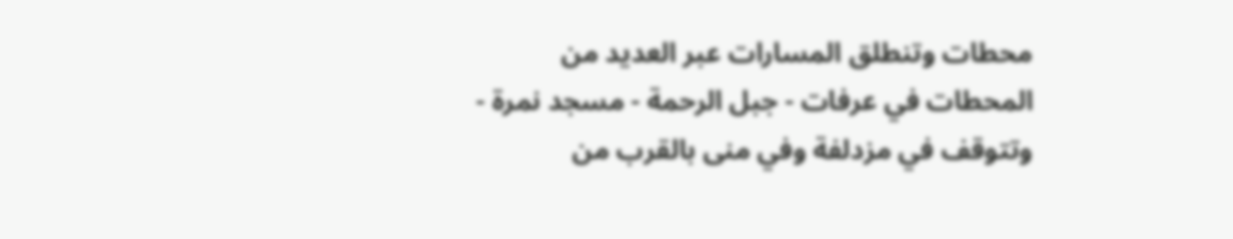محطات وتنطلق المسارات عبر العديد من المحطات في عرفات - جبل الرحمة - مسجد نمرة - وتتوقف في مزدلفة وفي منى بالقرب من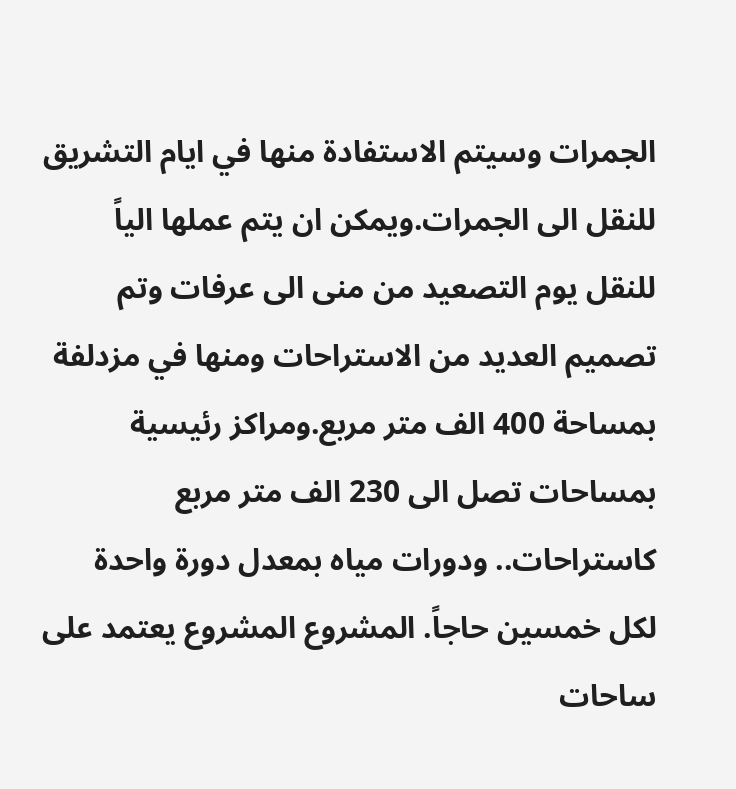الجمرات وسيتم الاستفادة منها في ايام التشريق للنقل الى الجمرات.ويمكن ان يتم عملها الياً للنقل يوم التصعيد من منى الى عرفات وتم تصميم العديد من الاستراحات ومنها في مزدلفة بمساحة 400 الف متر مربع.ومراكز رئيسية بمساحات تصل الى 230 الف متر مربع كاستراحات.. ودورات مياه بمعدل دورة واحدة لكل خمسين حاجاً. المشروع المشروع يعتمد على ساحات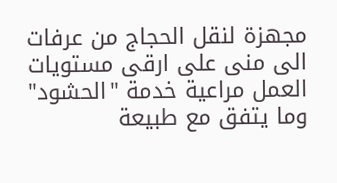مجهزة لنقل الحجاج من عرفات الى منى على ارقى مستويات العمل مراعية خدمة "الحشود" وما يتفق مع طبيعة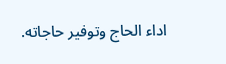اداء الحاج وتوفير حاجاته.